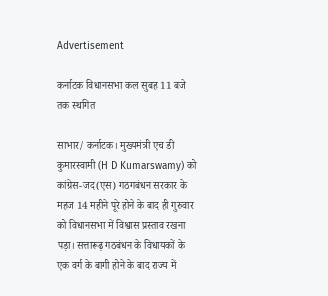Advertisement

कर्नाटक विधानसभा कल सुबह 11 बजे तक स्‍थगित

साभार/ कर्नाटक। मुख्यमंत्री एच डी कुमारस्वामी (H D Kumarswamy) को कांग्रेस-जद(एस) गठगबंधन सरकार के महज 14 महीने पूरे होने के बाद ही गुरुवार को विधानसभा में विश्वास प्रस्ताव रखना पड़ा। सत्तारूढ़ गठबंधन के विधायकों के एक वर्ग के बागी होने के बाद राज्य में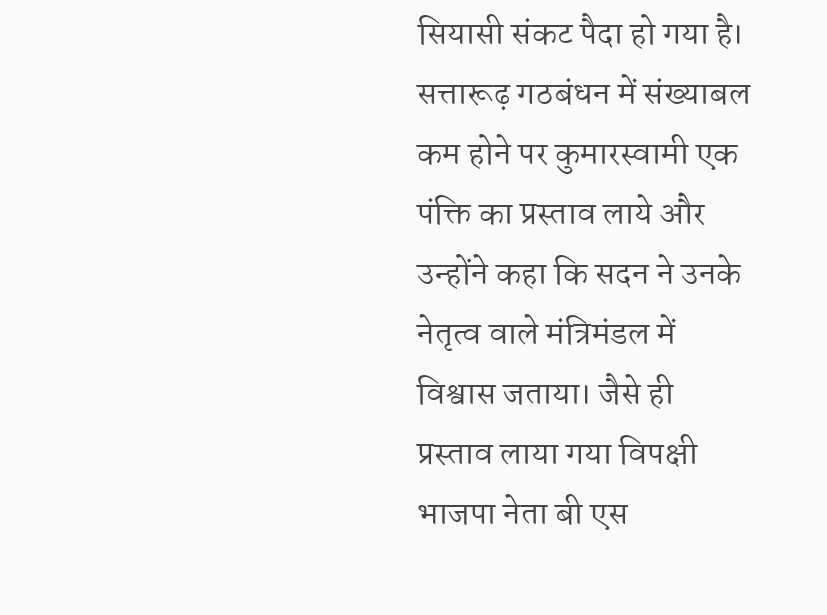सियासी संकट पैदा हो गया है। सत्तारूढ़ गठबंधन में संख्याबल कम होने पर कुमारस्वामी एक पंक्ति का प्रस्ताव लाये और उन्होंने कहा कि सदन ने उनके नेतृत्व वाले मंत्रिमंडल में विश्वास जताया। जैसे ही प्रस्ताव लाया गया विपक्षी भाजपा नेता बी एस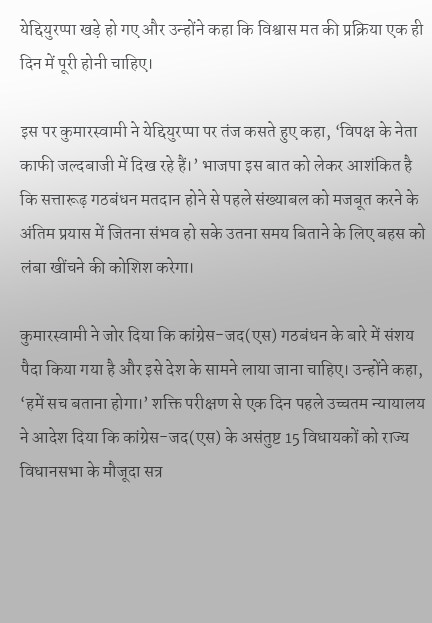येद्दियुरप्पा खड़े हो गए और उन्होंने कहा कि विश्वास मत की प्रक्रिया एक ही दिन में पूरी होनी चाहिए।

इस पर कुमारस्वामी ने येद्दियुरप्पा पर तंज कसते हुए कहा, ‘विपक्ष के नेता काफी जल्दबाजी में दिख रहे हैं।’ भाजपा इस बात को लेकर आशंकित है कि सत्तारूढ़ गठबंधन मतदान होने से पहले संख्याबल को मजबूत करने के अंतिम प्रयास में जितना संभव हो सके उतना समय बिताने के लिए बहस को लंबा खींचने की कोशिश करेगा।

कुमारस्वामी ने जोर दिया कि कांग्रेस-जद(एस) गठबंधन के बारे में संशय पैदा किया गया है और इसे देश के सामने लाया जाना चाहिए। उन्होंने कहा, ‘हमें सच बताना होगा।’ शक्ति परीक्षण से एक दिन पहले उच्चतम न्यायालय ने आदेश दिया कि कांग्रेस-जद(एस) के असंतुष्ट 15 विधायकों को राज्य विधानसभा के मौजूदा सत्र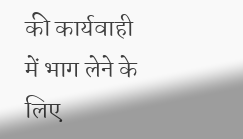की कार्यवाही में भाग लेने के लिए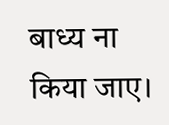बाध्य ना किया जाए।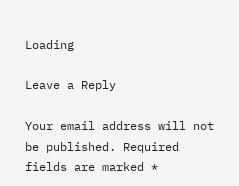Loading

Leave a Reply

Your email address will not be published. Required fields are marked *